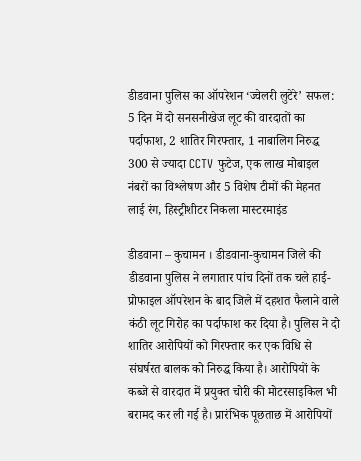डीडवाना पुलिस का ऑपरेशन ‘ज्वेलरी लुटेरे’ सफल: 5 दिन में दो सनसनीखेज लूट की वारदातों का पर्दाफाश, 2 शातिर गिरफ्तार, 1 नाबालिग निरुद्ध
300 से ज्यादा CCTV फुटेज, एक लाख मोबाइल नंबरों का विश्लेषण और 5 विशेष टीमों की मेहनत लाई रंग, हिस्ट्रीशीटर निकला मास्टरमाइंड

डीडवाना – कुचामन । डीडवाना-कुचामन जिले की डीडवाना पुलिस ने लगातार पांच दिनों तक चले हाई-प्रोफाइल ऑपरेशन के बाद जिले में दहशत फैलाने वाले कंठी लूट गिरोह का पर्दाफाश कर दिया है। पुलिस ने दो शातिर आरोपियों को गिरफ्तार कर एक विधि से संघर्षरत बालक को निरुद्ध किया है। आरोपियों के कब्जे से वारदात में प्रयुक्त चोरी की मोटरसाइकिल भी बरामद कर ली गई है। प्रारंभिक पूछताछ में आरोपियों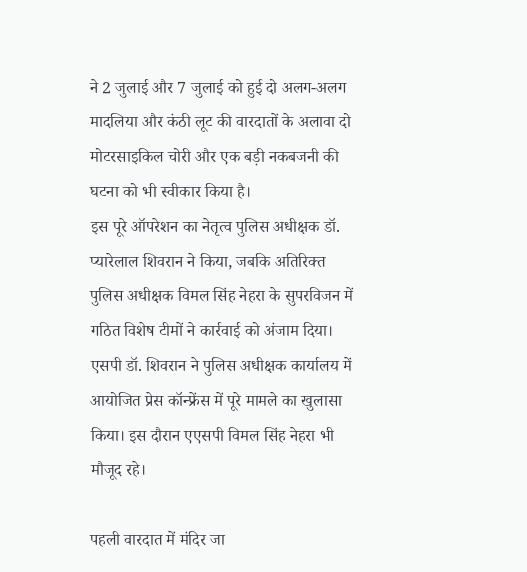ने 2 जुलाई और 7 जुलाई को हुई दो अलग-अलग मादलिया और कंठी लूट की वारदातों के अलावा दो मोटरसाइकिल चोरी और एक बड़ी नकबजनी की घटना को भी स्वीकार किया है।
इस पूरे ऑपरेशन का नेतृत्व पुलिस अधीक्षक डॉ. प्यारेलाल शिवरान ने किया, जबकि अतिरिक्त पुलिस अधीक्षक विमल सिंह नेहरा के सुपरविजन में गठित विशेष टीमों ने कार्रवाई को अंजाम दिया। एसपी डॉ. शिवरान ने पुलिस अधीक्षक कार्यालय में आयोजित प्रेस कॉन्फ्रेंस में पूरे मामले का खुलासा किया। इस दौरान एएसपी विमल सिंह नेहरा भी मौजूद रहे।

पहली वारदात में मंदिर जा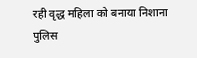रही वृद्ध महिला को बनाया निशाना
पुलिस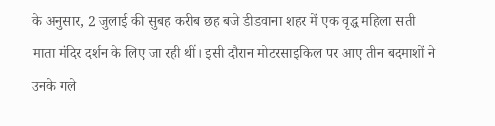के अनुसार, 2 जुलाई की सुबह करीब छह बजे डीडवाना शहर में एक वृद्ध महिला सती माता मंदिर दर्शन के लिए जा रही थीं। इसी दौरान मोटरसाइकिल पर आए तीन बदमाशों ने उनके गले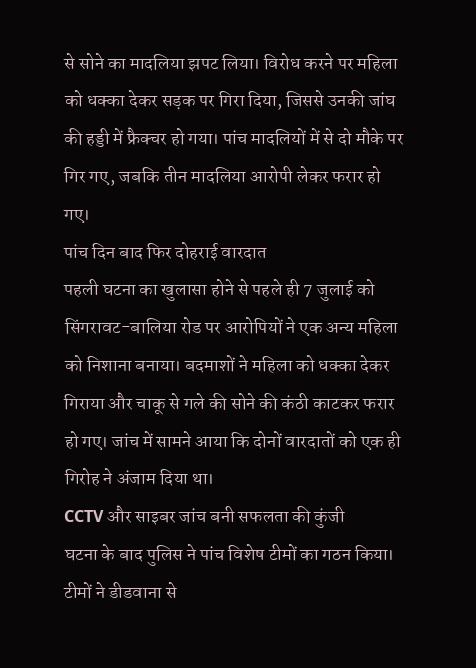से सोने का मादलिया झपट लिया। विरोध करने पर महिला को धक्का देकर सड़क पर गिरा दिया, जिससे उनकी जांघ की हड्डी में फ्रैक्चर हो गया। पांच मादलियों में से दो मौके पर गिर गए, जबकि तीन मादलिया आरोपी लेकर फरार हो गए।
पांच दिन बाद फिर दोहराई वारदात
पहली घटना का खुलासा होने से पहले ही 7 जुलाई को सिंगरावट-बालिया रोड पर आरोपियों ने एक अन्य महिला को निशाना बनाया। बदमाशों ने महिला को धक्का देकर गिराया और चाकू से गले की सोने की कंठी काटकर फरार हो गए। जांच में सामने आया कि दोनों वारदातों को एक ही गिरोह ने अंजाम दिया था।
CCTV और साइबर जांच बनी सफलता की कुंजी
घटना के बाद पुलिस ने पांच विशेष टीमों का गठन किया। टीमों ने डीडवाना से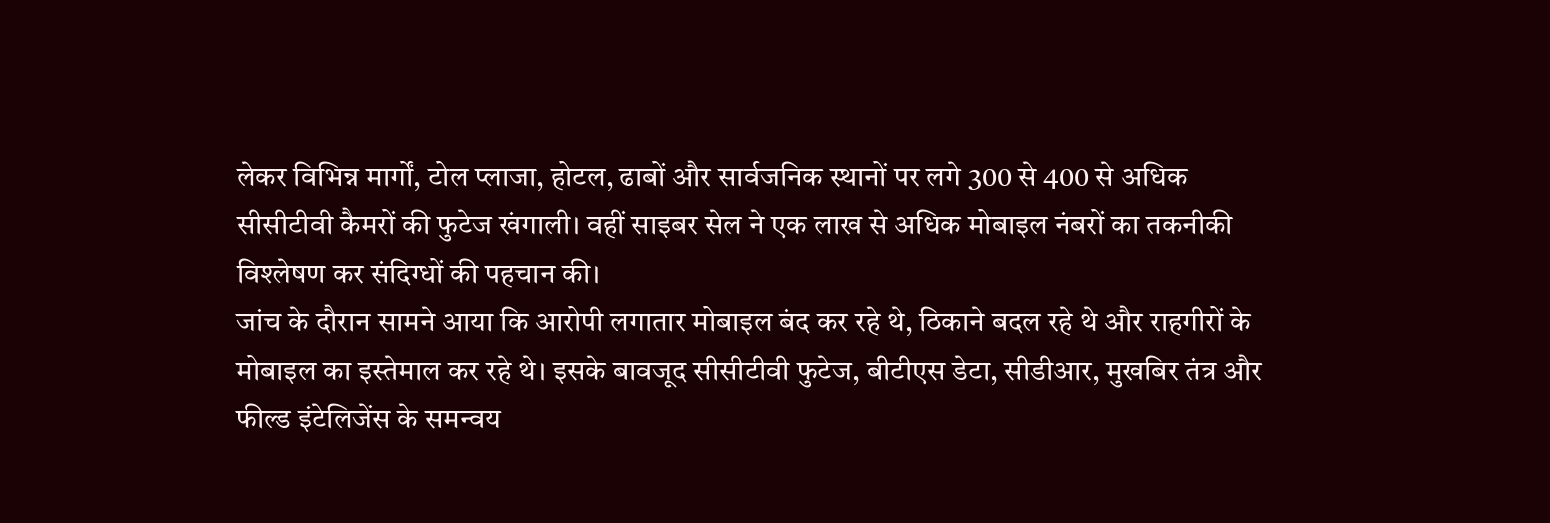लेकर विभिन्न मार्गों, टोल प्लाजा, होटल, ढाबों और सार्वजनिक स्थानों पर लगे 300 से 400 से अधिक सीसीटीवी कैमरों की फुटेज खंगाली। वहीं साइबर सेल ने एक लाख से अधिक मोबाइल नंबरों का तकनीकी विश्लेषण कर संदिग्धों की पहचान की।
जांच के दौरान सामने आया कि आरोपी लगातार मोबाइल बंद कर रहे थे, ठिकाने बदल रहे थे और राहगीरों के मोबाइल का इस्तेमाल कर रहे थे। इसके बावजूद सीसीटीवी फुटेज, बीटीएस डेटा, सीडीआर, मुखबिर तंत्र और फील्ड इंटेलिजेंस के समन्वय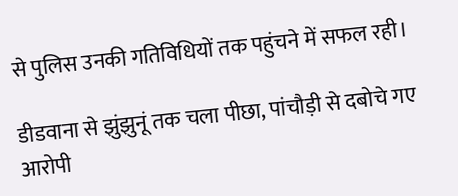से पुलिस उनकी गतिविधियों तक पहुंचने में सफल रही।

डीडवाना से झुंझुनूं तक चला पीछा, पांचौड़ी से दबोचे गए आरोपी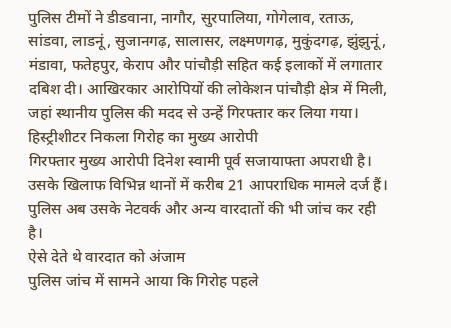पुलिस टीमों ने डीडवाना, नागौर, सुरपालिया, गोगेलाव, रताऊ, सांडवा, लाडनूं, सुजानगढ़, सालासर, लक्ष्मणगढ़, मुकुंदगढ़, झुंझुनूं, मंडावा, फतेहपुर, केराप और पांचौड़ी सहित कई इलाकों में लगातार दबिश दी। आखिरकार आरोपियों की लोकेशन पांचौड़ी क्षेत्र में मिली, जहां स्थानीय पुलिस की मदद से उन्हें गिरफ्तार कर लिया गया।
हिस्ट्रीशीटर निकला गिरोह का मुख्य आरोपी
गिरफ्तार मुख्य आरोपी दिनेश स्वामी पूर्व सजायाफ्ता अपराधी है। उसके खिलाफ विभिन्न थानों में करीब 21 आपराधिक मामले दर्ज हैं। पुलिस अब उसके नेटवर्क और अन्य वारदातों की भी जांच कर रही है।
ऐसे देते थे वारदात को अंजाम
पुलिस जांच में सामने आया कि गिरोह पहले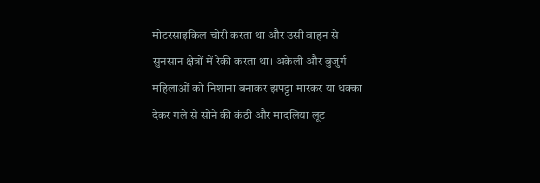मोटरसाइकिल चोरी करता था और उसी वाहन से सुनसान क्षेत्रों में रेकी करता था। अकेली और बुजुर्ग महिलाओं को निशाना बनाकर झपट्टा मारकर या धक्का देकर गले से सोने की कंठी और मादलिया लूट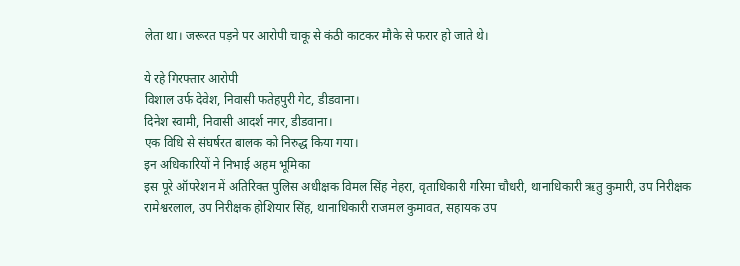लेता था। जरूरत पड़ने पर आरोपी चाकू से कंठी काटकर मौके से फरार हो जाते थे।

ये रहे गिरफ्तार आरोपी
विशाल उर्फ देवेश, निवासी फतेहपुरी गेट, डीडवाना।
दिनेश स्वामी, निवासी आदर्श नगर, डीडवाना।
एक विधि से संघर्षरत बालक को निरुद्ध किया गया।
इन अधिकारियों ने निभाई अहम भूमिका
इस पूरे ऑपरेशन में अतिरिक्त पुलिस अधीक्षक विमल सिंह नेहरा, वृताधिकारी गरिमा चौधरी, थानाधिकारी ऋतु कुमारी, उप निरीक्षक रामेश्वरलाल, उप निरीक्षक होशियार सिंह, थानाधिकारी राजमल कुमावत, सहायक उप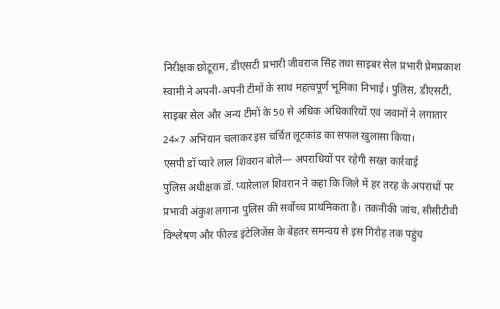निरीक्षक छोटूराम, डीएसटी प्रभारी जीवराज सिंह तथा साइबर सेल प्रभारी प्रेमप्रकाश स्वामी ने अपनी-अपनी टीमों के साथ महत्वपूर्ण भूमिका निभाई। पुलिस, डीएसटी, साइबर सेल और अन्य टीमों के 50 से अधिक अधिकारियों एवं जवानों ने लगातार 24×7 अभियान चलाकर इस चर्चित लूटकांड का सफल खुलासा किया।
एसपी डॉ प्यारे लाल शिवरान बोले— अपराधियों पर रहेगी सख्त कार्रवाई
पुलिस अधीक्षक डॉ. प्यारेलाल शिवरान ने कहा कि जिले में हर तरह के अपराधों पर प्रभावी अंकुश लगाना पुलिस की सर्वोच्च प्राथमिकता है। तकनीकी जांच, सीसीटीवी विश्लेषण और फील्ड इंटेलिजेंस के बेहतर समन्वय से इस गिरोह तक पहुंच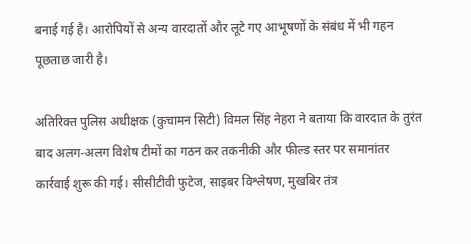बनाई गई है। आरोपियों से अन्य वारदातों और लूटे गए आभूषणों के संबंध में भी गहन पूछताछ जारी है।

अतिरिक्त पुलिस अधीक्षक (कुचामन सिटी) विमल सिंह नेहरा ने बताया कि वारदात के तुरंत बाद अलग-अलग विशेष टीमों का गठन कर तकनीकी और फील्ड स्तर पर समानांतर कार्रवाई शुरू की गई। सीसीटीवी फुटेज, साइबर विश्लेषण, मुखबिर तंत्र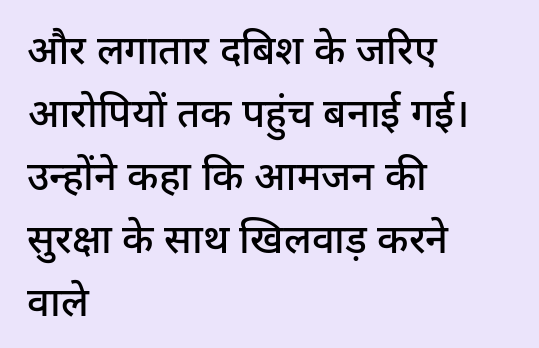और लगातार दबिश के जरिए आरोपियों तक पहुंच बनाई गई। उन्होंने कहा कि आमजन की सुरक्षा के साथ खिलवाड़ करने वाले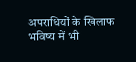अपराधियों के खिलाफ भविष्य में भी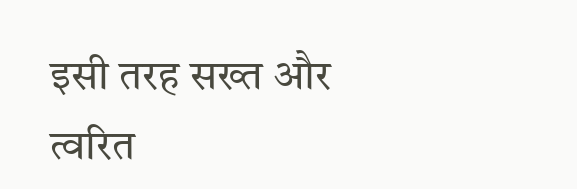इसी तरह सख्त और त्वरित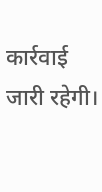कार्रवाई जारी रहेगी।